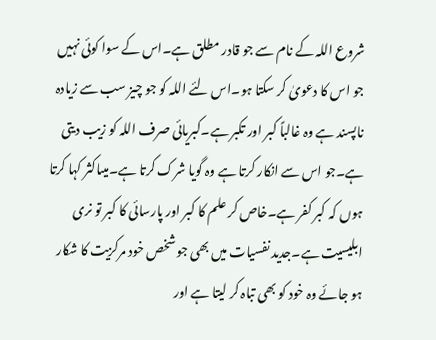شروع اللہ کے نام سے جو قادر مطلق ہے۔اس کے سوا کوئی نہیں جو اس کا دعویٰ کر سکتا ہو۔اس لئے اللہ کو جو چیز سب سے زیادہ ناپسند ہے وہ غالباً کبر اور تکبر ہے۔کبریائی صرف اللہ کو زیب دیتی ہے۔جو اس سے انکار کرتا ہے وہ گویا شرک کرتا ہے۔میںاکثر کہا کرتا ہوں کہ کبر کفر ہے۔خاص کر علم کا کبر اور پارسائی کا کبر تو نری ابلیسیت ہے۔جدید نفسیات میں بھی جو شخص خود مرکزیت کا شکار ہو جائے وہ خود کو بھی تباہ کر لیتا ہے اور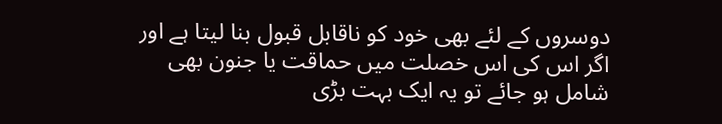دوسروں کے لئے بھی خود کو ناقابل قبول بنا لیتا ہے اور اگر اس کی اس خصلت میں حماقت یا جنون بھی شامل ہو جائے تو یہ ایک بہت بڑی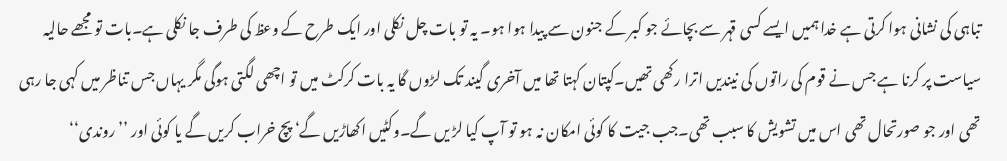تباہی کی نشانی ہوا کرتی ہے خدا ہمیں ایسے کسی قہر سے بچائے جو کبر کے جنون سے پیدا ہوا ہو۔ یہ تو بات چل نکلی اور ایک طرح کے وعظ کی طرف جا نکلی ہے۔بات تو مجھے حالیہ سیاست پر کرنا ہے جس نے قوم کی راتوں کی نیندیں اترا رکھی تھیں۔کپتان کہتا تھا میں آخری گیند تک لڑوں گا یہ بات کرکٹ میں تو اچھی لگتی ہوگی مگر یہاں جس تناظر میں کہی جا رہی تھی اور جو صورتحال تھی اس میں تشویش کا سبب تھی۔جب جیت کا کوئی امکان نہ ہو تو آپ کیا لڑ یں گے۔وکٹیں اکھاڑیں گے‘ پچ خراب کریں گے یا کوئی اور ’’روندی‘‘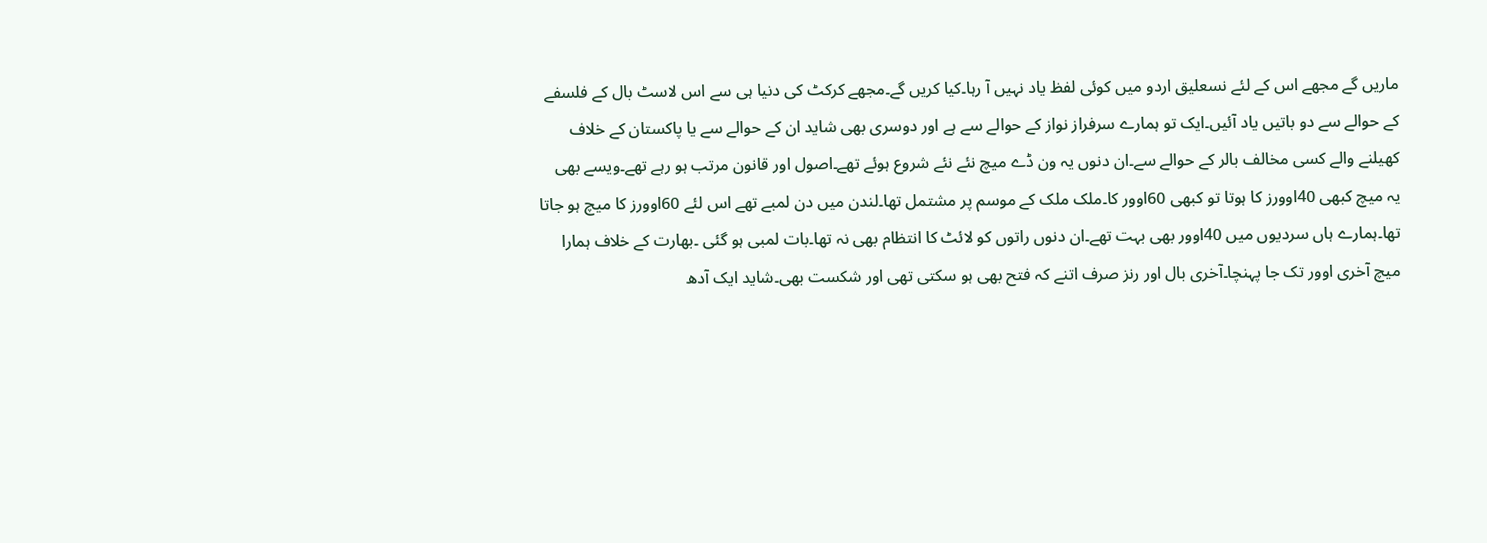ماریں گے مجھے اس کے لئے نسعلیق اردو میں کوئی لفظ یاد نہیں آ رہا۔کیا کریں گے۔مجھے کرکٹ کی دنیا ہی سے اس لاسٹ بال کے فلسفے کے حوالے سے دو باتیں یاد آئیں۔ایک تو ہمارے سرفراز نواز کے حوالے سے ہے اور دوسری بھی شاید ان کے حوالے سے یا پاکستان کے خلاف کھیلنے والے کسی مخالف بالر کے حوالے سے۔ان دنوں یہ ون ڈے میچ نئے نئے شروع ہوئے تھے۔اصول اور قانون مرتب ہو رہے تھے۔ویسے بھی یہ میچ کبھی 40اوورز کا ہوتا تو کبھی 60اوور کا۔ملک ملک کے موسم پر مشتمل تھا۔لندن میں دن لمبے تھے اس لئے 60اوورز کا میچ ہو جاتا تھا۔ہمارے ہاں سردیوں میں 40اوور بھی بہت تھے۔ان دنوں راتوں کو لائٹ کا انتظام بھی نہ تھا۔بات لمبی ہو گئی ۔بھارت کے خلاف ہمارا میچ آخری اوور تک جا پہنچا۔آخری بال اور رنز صرف اتنے کہ فتح بھی ہو سکتی تھی اور شکست بھی۔شاید ایک آدھ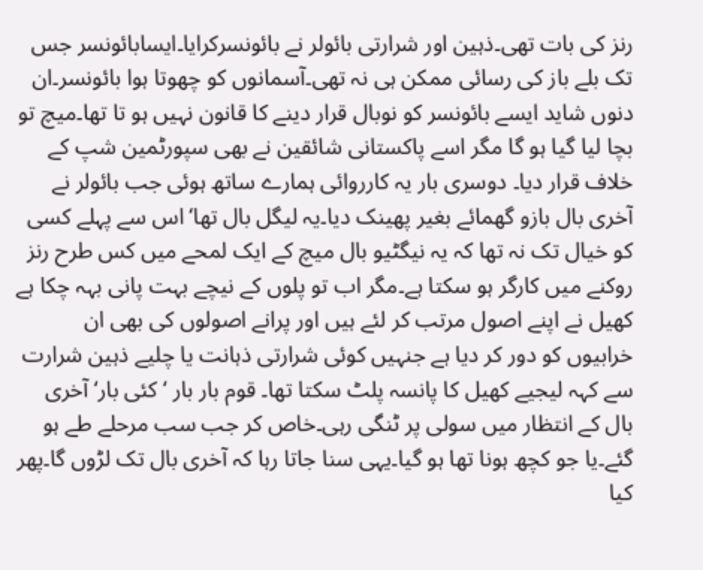رنز کی بات تھی۔ذہین اور شرارتی بائولر نے بائونسرکرایا۔ایسابائونسر جس تک بلے باز کی رسائی ممکن ہی نہ تھی۔آسمانوں کو چھوتا ہوا بائونسر۔ان دنوں شاید ایسے بائونسر کو نوبال قرار دینے کا قانون نہیں ہو تا تھا۔میچ تو بچا لیا گیا ہو گا مگر اسے پاکستانی شائقین نے بھی سپورٹمین شپ کے خلاف قرار دیا۔ دوسری بار یہ کارروائی ہمارے ساتھ ہوئی جب بائولر نے آخری بال بازو گھمائے بغیر پھینک دیا۔یہ لیگل بال تھا‘اس سے پہلے کسی کو خیال تک نہ تھا کہ یہ نیگٹیو بال میچ کے ایک لمحے میں کس طرح رنز روکنے میں کارگر ہو سکتا ہے۔مگر اب تو پلوں کے نیچے بہت پانی بہہ چکا ہے کھیل نے اپنے اصول مرتب کر لئے ہیں اور پرانے اصولوں کی بھی ان خرابیوں کو دور کر دیا ہے جنہیں کوئی شرارتی ذہانت یا چلیے ذہین شرارت سے کہہ لیجیے کھیل کا پانسہ پلٹ سکتا تھا۔ قوم بار بار ‘ کئی بار‘ آخری بال کے انتظار میں سولی پر ٹنگی رہی۔خاص کر جب سب مرحلے طے ہو گئے۔یا جو کچھ ہونا تھا ہو گیا۔یہی سنا جاتا رہا کہ آخری بال تک لڑوں گا۔پھر کیا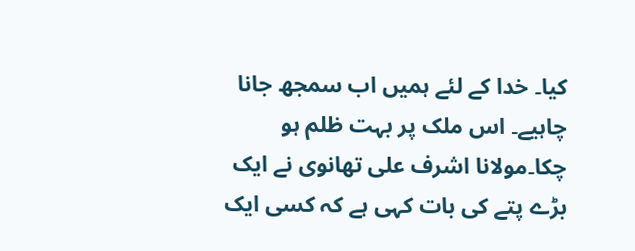کیا۔ خدا کے لئے ہمیں اب سمجھ جانا چاہیے۔ اس ملک پر بہت ظلم ہو چکا۔مولانا اشرف علی تھانوی نے ایک بڑے پتے کی بات کہی ہے کہ کسی ایک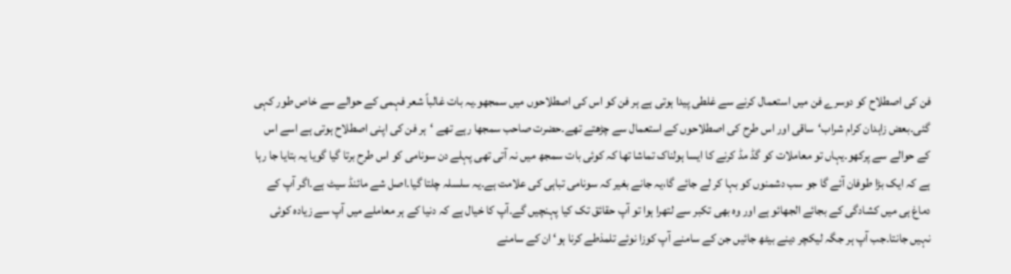فن کی اصطلاح کو دوسرے فن میں استعمال کرنے سے غلطی پیدا ہوتی ہے ہر فن کو اس کی اصطلاحوں میں سمجھو۔یہ بات غالباً شعر فہمی کے حوالے سے خاص طور کہی گئی۔بعض زاہدان کرام شراب‘ساقی اور اس طرح کی اصطلاحوں کے استعمال سے چڑھتے تھے۔حضرت صاحب سمجھا رہے تھے ‘ہر فن کی اپنی اصطلاح ہوتی ہے اسے اس کے حوالے سے پرکھو۔یہاں تو معاملات کو گڈ مڈ کرنے کا ایسا ہولناک تماشا تھا کہ کوئی بات سمجھ میں نہ آتی تھی پہلے دن سونامی کو اس طرح برتا گیا گویا یہ بتایا جا رہا ہے کہ ایک بڑا طوفان آئے گا جو سب دشمنوں کو بہا کر لے جائے گا،یہ جانے بغیر کہ سونامی تباہی کی علامت ہے۔یہ سلسلہ چلتا گیا۔اصل شے مائنڈ سیٹ ہے۔اگر آپ کے دماغ ہی میں کشادگی کے بجائے الجھائو ہے اور وہ بھی تکبر سے لتھرا ہوا تو آپ حقائق تک کیا پہنچیں گے۔آپ کا خیال ہے کہ دنیا کے ہر معاملے میں آپ سے زیادہ کوئی نہیں جانتا۔جب آپ ہر جگہ لیکچر دینے بیٹھ جائیں جن کے سامنے آپ کوزا نوئے تلمذطے کرنا ہو‘ ان کے سامنے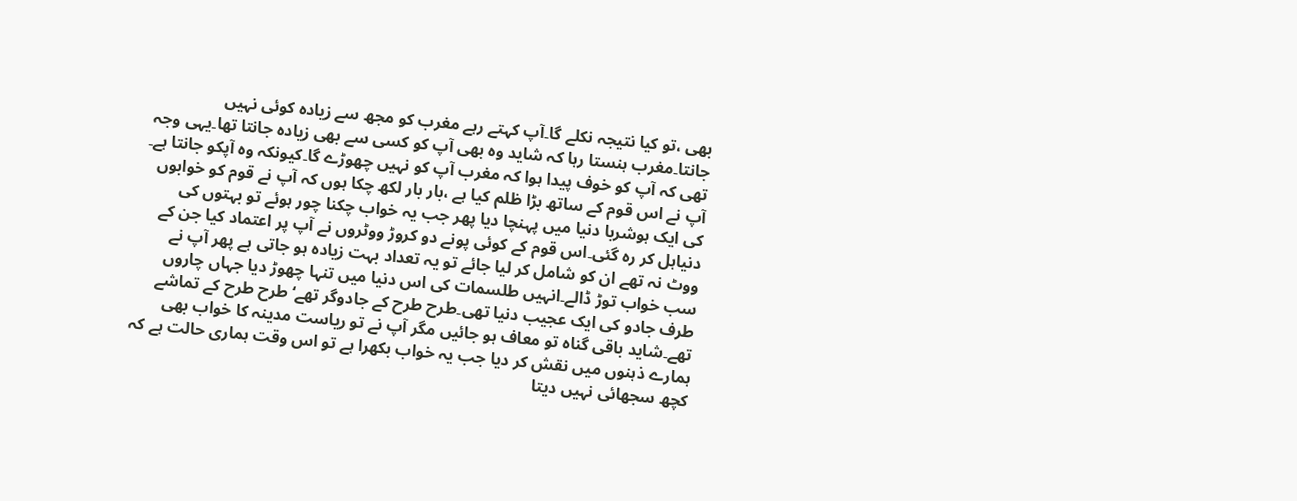بھی ،تو کیا نتیجہ نکلے گا۔آپ کہتے رہے مغرب کو مجھ سے زیادہ کوئی نہیں جانتا۔مغرب ہنستا رہا کہ شاید وہ بھی آپ کو کسی سے بھی زیادہ جانتا تھا۔یہی وجہ تھی کہ آپ کو خوف پیدا ہوا کہ مغرب آپ کو نہیں چھوڑے گا۔کیونکہ وہ آپکو جانتا ہے۔ آپ نے اس قوم کے ساتھ بڑا ظلم کیا ہے ،بار بار لکھ چکا ہوں کہ آپ نے قوم کو خوابوں کی ایک ہوشربا دنیا میں پہنچا دیا پھر جب یہ خواب چکنا چور ہوئے تو بہتوں کی دنیاہل کر رہ گئی۔اس قوم کے کوئی پونے دو کروڑ ووٹروں نے آپ پر اعتماد کیا جن کے ووٹ نہ تھے ان کو شامل کر لیا جائے تو یہ تعداد بہت زیادہ ہو جاتی ہے پھر آپ نے سب خواب توڑ ڈالے۔انہیں طلسمات کی اس دنیا میں تنہا چھوڑ دیا جہاں چاروں طرف جادو کی ایک عجیب دنیا تھی۔طرح طرح کے جادوگر تھے‘ طرح طرح کے تماشے تھے۔شاید باقی گناہ تو معاف ہو جائیں مگر آپ نے تو ریاست مدینہ کا خواب بھی ہمارے ذہنوں میں نقش کر دیا جب یہ خواب بکھرا ہے تو اس وقت ہماری حالت ہے کہ کچھ سجھائی نہیں دیتا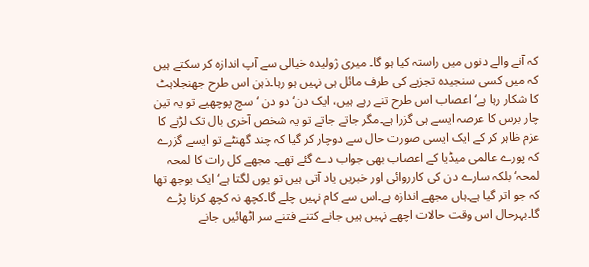کہ آنے والے دنوں میں راستہ کیا ہو گا۔ میری ژولیدہ خیالی سے آپ اندازہ کر سکتے ہیں کہ میں کسی سنجیدہ تجزیے کی طرف مائل ہی نہیں ہو رہا۔ذہن اس طرح جھنجلاہٹ کا شکار رہا ہے‘ اعصاب اس طرح تنے رہے ہیں، ایک دن‘ دو دن ‘ سچ پوچھیے تو یہ تین چار برس کا عرصہ ایسے ہی گزرا ہے۔مگر جاتے جاتے تو یہ شخص آخری بال تک لڑنے کا عزم ظاہر کر کے ایک ایسی صورت حال سے دوچار کر گیا کہ چند گھنٹے تو ایسے گزرے کہ پورے عالمی میڈیا کے اعصاب بھی جواب دے گئے تھے۔ مجھے کل رات کا لمحہ لمحہ‘ بلکہ سارے دن کی کارروائی اور خبریں یاد آتی ہیں تو یوں لگتا ہے‘ ایک بوجھ تھا کہ جو اتر گیا ہے۔ہاں مجھے اندازہ ہے۔اس سے کام نہیں چلے گا۔کچھ نہ کچھ کرنا پڑے گا۔بہرحال اس وقت حالات اچھے نہیں ہیں جانے کتنے فتنے سر اٹھائیں جانے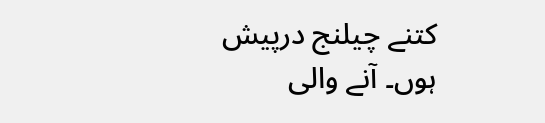کتنے چیلنج درپیش ہوں۔ آنے والی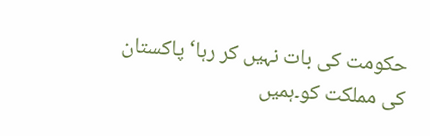حکومت کی بات نہیں کر رہا‘پاکستان کی مملکت کو۔ہمیں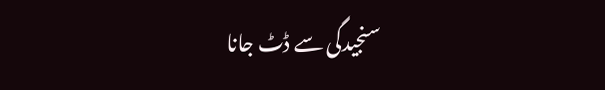سنجیدگی سے ڈٹ جانا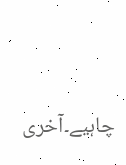چاہیے۔آخری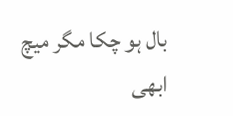بال ہو چکا مگر میچ ابھی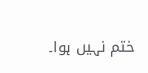ختم نہیں ہوا۔